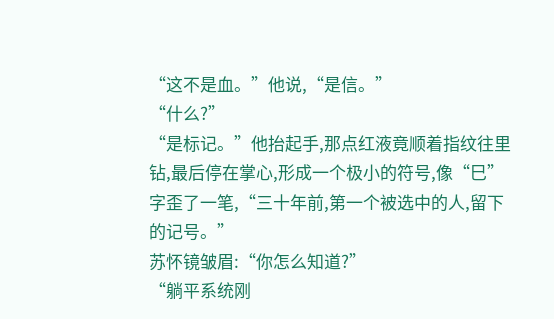“这不是血。”他说,“是信。”
“什么?”
“是标记。”他抬起手,那点红液竟顺着指纹往里钻,最后停在掌心,形成一个极小的符号,像“巳”字歪了一笔,“三十年前,第一个被选中的人,留下的记号。”
苏怀镜皱眉:“你怎么知道?”
“躺平系统刚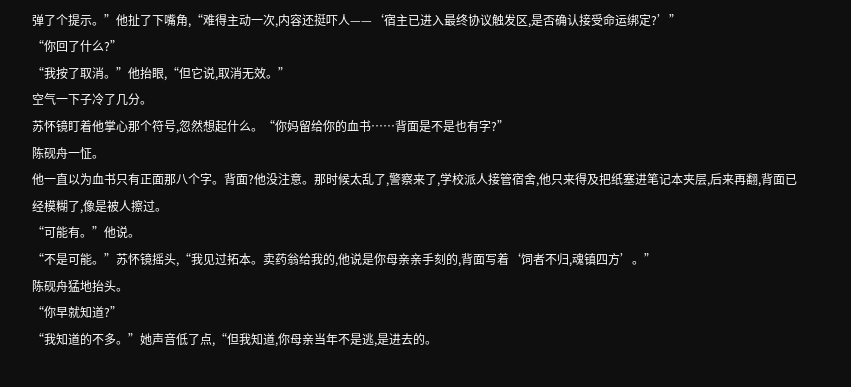弹了个提示。”他扯了下嘴角,“难得主动一次,内容还挺吓人——‘宿主已进入最终协议触发区,是否确认接受命运绑定?’”
“你回了什么?”
“我按了取消。”他抬眼,“但它说,取消无效。”
空气一下子冷了几分。
苏怀镜盯着他掌心那个符号,忽然想起什么。“你妈留给你的血书……背面是不是也有字?”
陈砚舟一怔。
他一直以为血书只有正面那八个字。背面?他没注意。那时候太乱了,警察来了,学校派人接管宿舍,他只来得及把纸塞进笔记本夹层,后来再翻,背面已经模糊了,像是被人擦过。
“可能有。”他说。
“不是可能。”苏怀镜摇头,“我见过拓本。卖药翁给我的,他说是你母亲亲手刻的,背面写着‘饲者不归,魂镇四方’。”
陈砚舟猛地抬头。
“你早就知道?”
“我知道的不多。”她声音低了点,“但我知道,你母亲当年不是逃,是进去的。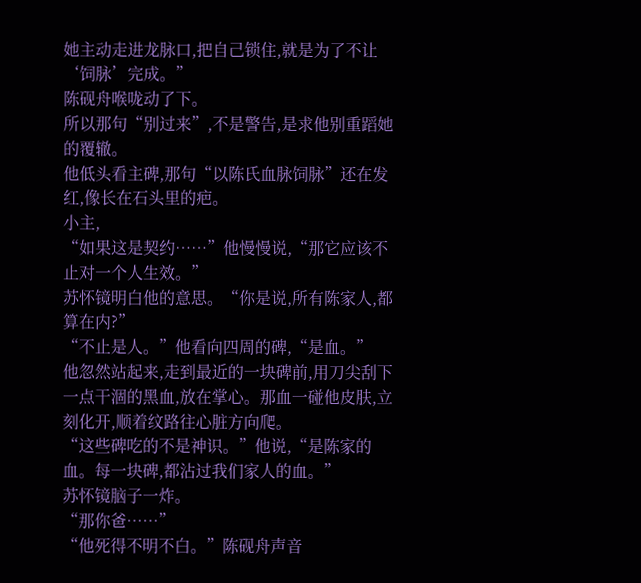她主动走进龙脉口,把自己锁住,就是为了不让‘饲脉’完成。”
陈砚舟喉咙动了下。
所以那句“别过来”,不是警告,是求他别重蹈她的覆辙。
他低头看主碑,那句“以陈氏血脉饲脉”还在发红,像长在石头里的疤。
小主,
“如果这是契约……”他慢慢说,“那它应该不止对一个人生效。”
苏怀镜明白他的意思。“你是说,所有陈家人,都算在内?”
“不止是人。”他看向四周的碑,“是血。”
他忽然站起来,走到最近的一块碑前,用刀尖刮下一点干涸的黑血,放在掌心。那血一碰他皮肤,立刻化开,顺着纹路往心脏方向爬。
“这些碑吃的不是神识。”他说,“是陈家的血。每一块碑,都沾过我们家人的血。”
苏怀镜脑子一炸。
“那你爸……”
“他死得不明不白。”陈砚舟声音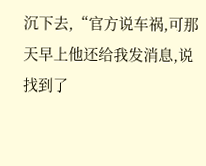沉下去,“官方说车祸,可那天早上他还给我发消息,说找到了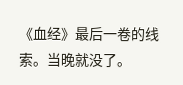《血经》最后一卷的线索。当晚就没了。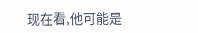现在看,他可能是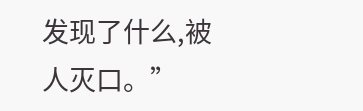发现了什么,被人灭口。”